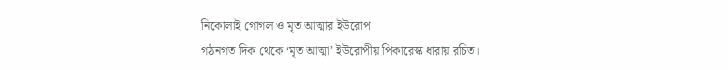নিকোলাই গোগল ও মৃত আত্মার ইউরোপ
গঠনগত দিক থেকে ‘মৃত আত্মা’ ইউরোপীয় পিকারেস্ক ধারায় রচিত।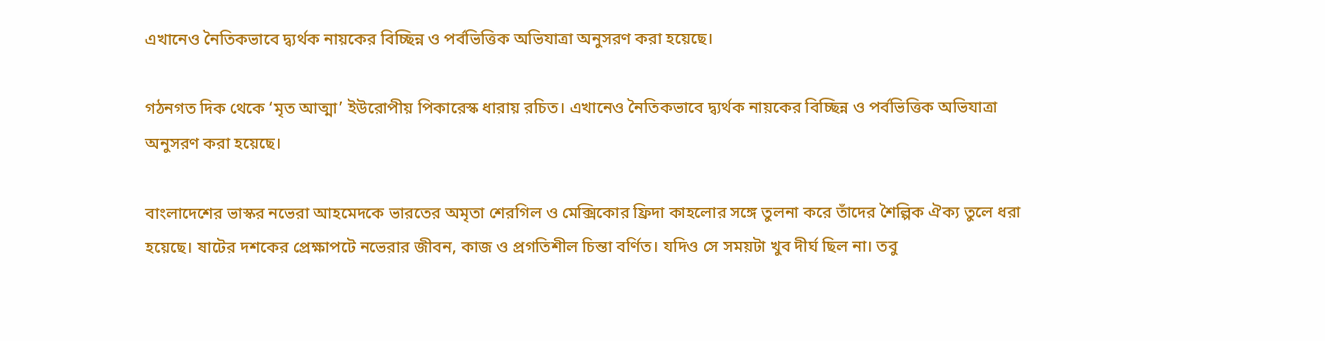এখানেও নৈতিকভাবে দ্ব্যর্থক নায়কের বিচ্ছিন্ন ও পর্বভিত্তিক অভিযাত্রা অনুসরণ করা হয়েছে।

গঠনগত দিক থেকে ‘মৃত আত্মা’ ইউরোপীয় পিকারেস্ক ধারায় রচিত। এখানেও নৈতিকভাবে দ্ব্যর্থক নায়কের বিচ্ছিন্ন ও পর্বভিত্তিক অভিযাত্রা অনুসরণ করা হয়েছে।

বাংলাদেশের ভাস্কর নভেরা আহমেদকে ভারতের অমৃতা শেরগিল ও মেক্সিকোর ফ্রিদা কাহলোর সঙ্গে তুলনা করে তাঁদের শৈল্পিক ঐক্য তুলে ধরা হয়েছে। ষাটের দশকের প্রেক্ষাপটে নভেরার জীবন, কাজ ও প্রগতিশীল চিন্তা বর্ণিত। যদিও সে সময়টা খুব দীর্ঘ ছিল না। তবু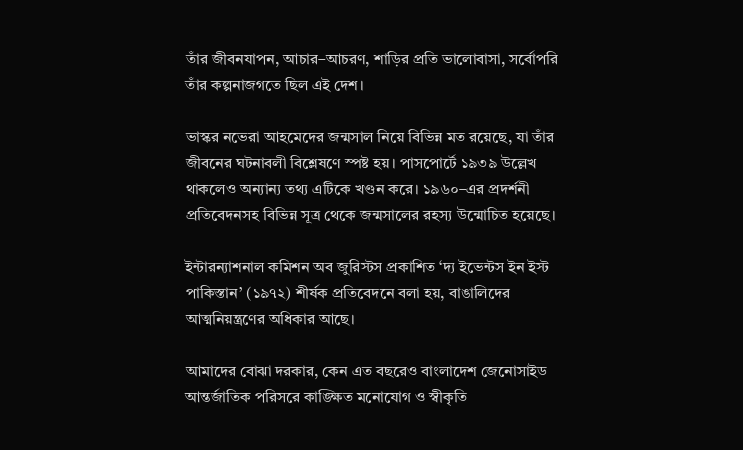তাঁর জীবনযাপন, আচার–আচরণ, শাড়ির প্রতি ভালোবাসা, সর্বোপরি তাঁর কল্পনাজগতে ছিল এই দেশ।

ভাস্কর নভেরা আহমেদের জন্মসাল নিয়ে বিভিন্ন মত রয়েছে, যা তাঁর জীবনের ঘটনাবলী বিশ্লেষণে স্পষ্ট হয়। পাসপোর্টে ১৯৩৯ উল্লেখ থাকলেও অন্যান্য তথ্য এটিকে খণ্ডন করে। ১৯৬০–এর প্রদর্শনী প্রতিবেদনসহ বিভিন্ন সূত্র থেকে জন্মসালের রহস্য উন্মোচিত হয়েছে।

ইন্টারন্যাশনাল কমিশন অব জুরিস্টস প্রকাশিত ‘দ্য ইভেন্টস ইন ইস্ট পাকিস্তান’ (১৯৭২) শীর্ষক প্রতিবেদনে বলা হয়, বাঙালিদের আত্মনিয়ন্ত্রণের অধিকার আছে।

আমাদের বোঝা দরকার, কেন এত বছরেও বাংলাদেশ জেনোসাইড আন্তর্জাতিক পরিসরে কাঙ্ক্ষিত মনোযোগ ও স্বীকৃতি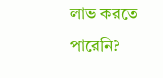লাভ করতে পারেনি?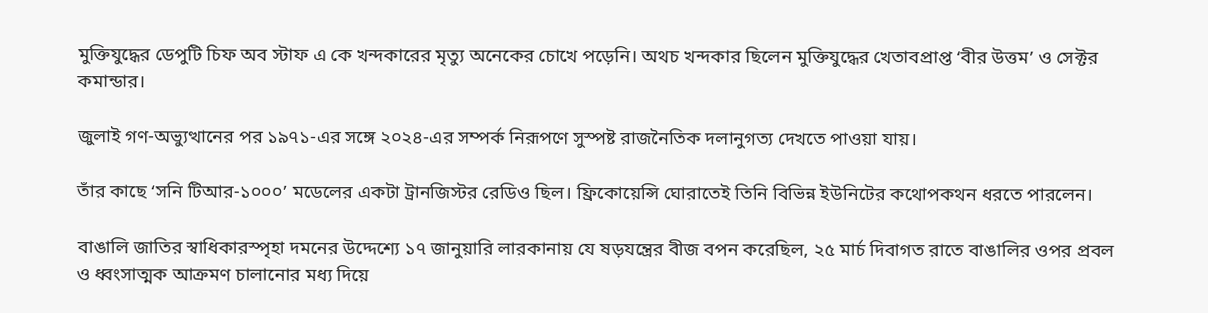মুক্তিযুদ্ধের ডেপুটি চিফ অব স্টাফ এ কে খন্দকারের মৃত্যু অনেকের চোখে পড়েনি। অথচ খন্দকার ছিলেন মুক্তিযুদ্ধের খেতাবপ্রাপ্ত ‘বীর উত্তম’ ও সেক্টর কমান্ডার।

জুলাই গণ-অভ্যুত্থানের পর ১৯৭১-এর সঙ্গে ২০২৪-এর সম্পর্ক নিরূপণে সুস্পষ্ট রাজনৈতিক দলানুগত্য দেখতে পাওয়া যায়।

তাঁর কাছে ‘সনি টিআর-১০০০’ মডেলের একটা ট্রানজিস্টর রেডিও ছিল। ফ্রিকোয়েন্সি ঘোরাতেই তিনি বিভিন্ন ইউনিটের কথোপকথন ধরতে পারলেন।

বাঙালি জাতির স্বাধিকারস্পৃহা দমনের উদ্দেশ্যে ১৭ জানুয়ারি লারকানায় যে ষড়যন্ত্রের বীজ বপন করেছিল, ২৫ মার্চ দিবাগত রাতে বাঙালির ওপর প্রবল ও ধ্বংসাত্মক আক্রমণ চালানোর মধ্য দিয়ে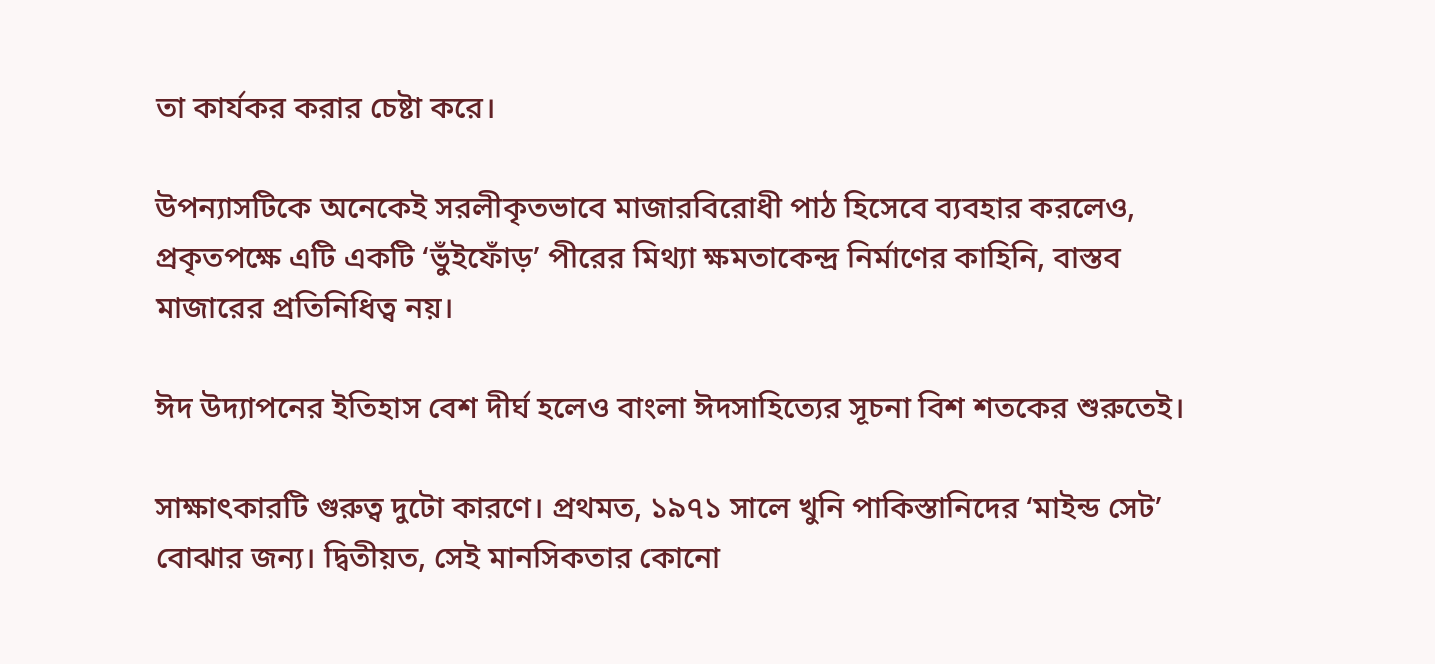তা কার্যকর করার চেষ্টা করে।

উপন্যাসটিকে অনেকেই সরলীকৃতভাবে মাজারবিরোধী পাঠ হিসেবে ব্যবহার করলেও, প্রকৃতপক্ষে এটি একটি ‘ভুঁইফোঁড়’ পীরের মিথ্যা ক্ষমতাকেন্দ্র নির্মাণের কাহিনি, বাস্তব মাজারের প্রতিনিধিত্ব নয়।

ঈদ উদ্যাপনের ইতিহাস বেশ দীর্ঘ হলেও বাংলা ঈদসাহিত্যের সূচনা বিশ শতকের শুরুতেই।

সাক্ষাৎকারটি গুরুত্ব দুটো কারণে। প্রথমত, ১৯৭১ সালে খুনি পাকিস্তানিদের ‘মাইন্ড সেট’ বোঝার জন্য। দ্বিতীয়ত, সেই মানসিকতার কোনো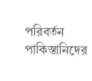পরিবর্তন পাকিস্তানিদের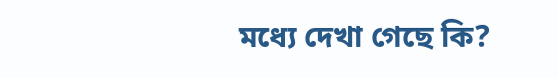মধ্যে দেখা গেছে কি?